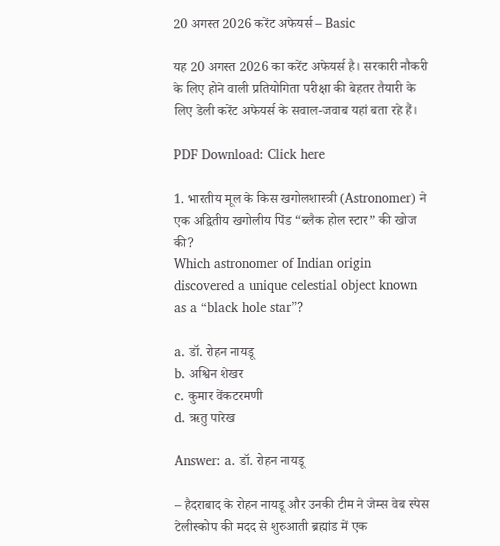20 अगस्त 2026 करेंट अफेयर्स – Basic

यह 20 अगस्त 2026 का करेंट अफेयर्स है। सरकारी नौकरी के लिए होने वाली प्रतियोगिता परीक्षा की बेहतर तैयारी के लिए डेली करेंट अफेयर्स के सवाल-जवाब यहां बता रहे हैं।

PDF Download: Click here

1. भारतीय मूल के किस खगोलशास्त्री (Astronomer) ने एक अद्वितीय खगोलीय पिंड “ब्लैक होल स्टार” की खोज की?
Which astronomer of Indian origin discovered a unique celestial object known as a “black hole star”?

a. डॉ. रोहन नायडू
b. अश्विन शेखर
c. कुमार वेंकटरमणी
d. ऋतु पारेख

Answer: a. डॉ. रोहन नायडू

– हैदराबाद के रोहन नायडू और उनकी टीम ने जेम्स वेब स्पेस टेलीस्कोप की मदद से शुरुआती ब्रह्मांड में एक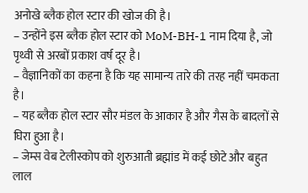अनोखे ब्लैक होल स्टार की खोज की है।
– उन्होंने इस ब्लैक होल स्टार को MoM-BH-1 नाम दिया है, जो पृथ्वी से अरबों प्रकाश वर्ष दूर है।
– वैज्ञानिकों का कहना है कि यह सामान्य तारे की तरह नहीं चमकता है।
– यह ब्लैक होल स्टार सौर मंडल के आकार है और गैस के बादलों से घिरा हुआ है।
– जेम्स वेब टेलीस्कोप को शुरुआती ब्रह्मांड में कई छोटे और बहुत लाल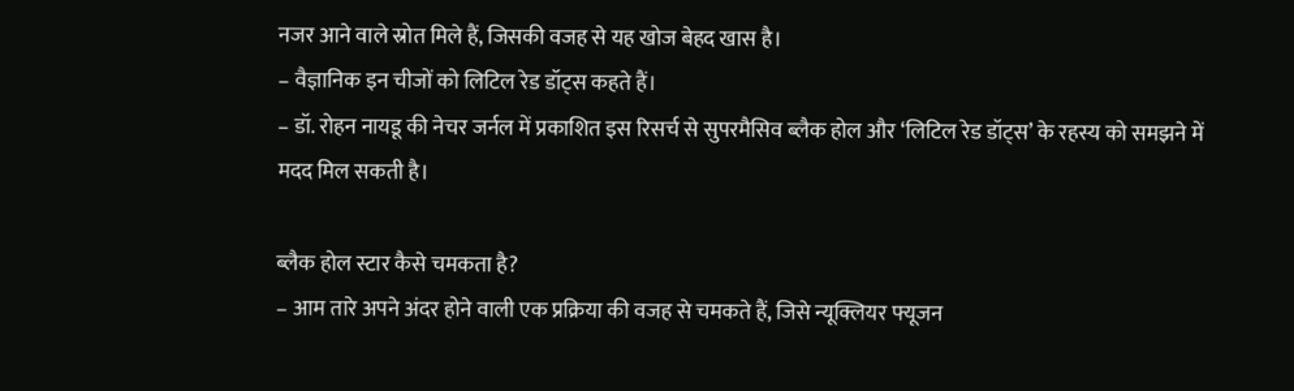नजर आने वाले स्रोत मिले हैं, जिसकी वजह से यह खोज बेहद खास है।
– वैज्ञानिक इन चीजों को लिटिल रेड डॉट्स कहते हैं।
– डॉ. रोहन नायडू की नेचर जर्नल में प्रकाशित इस रिसर्च से सुपरमैसिव ब्लैक होल और ‘लिटिल रेड डॉट्स’ के रहस्य को समझने में मदद मिल सकती है।

ब्लैक होल स्टार कैसे चमकता है?
– आम तारे अपने अंदर होने वाली एक प्रक्रिया की वजह से चमकते हैं, जिसे न्यूक्लियर फ्यूजन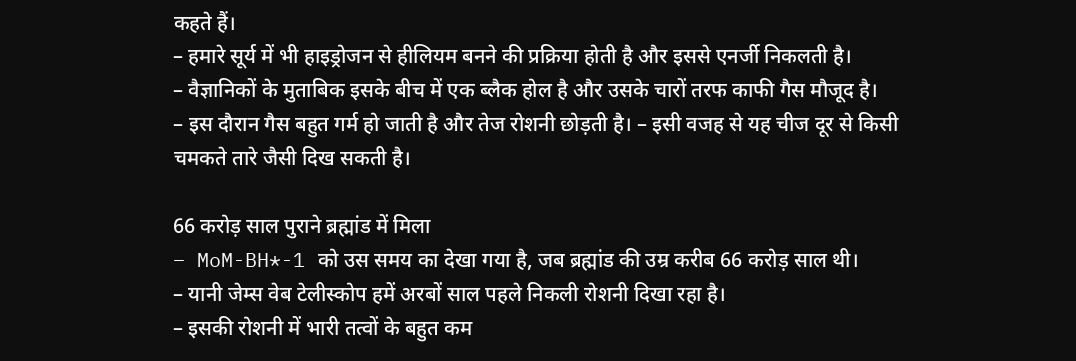कहते हैं।
– हमारे सूर्य में भी हाइड्रोजन से हीलियम बनने की प्रक्रिया होती है और इससे एनर्जी निकलती है।
– वैज्ञानिकों के मुताबिक इसके बीच में एक ब्लैक होल है और उसके चारों तरफ काफी गैस मौजूद है।
– इस दौरान गैस बहुत गर्म हो जाती है और तेज रोशनी छोड़ती है। – इसी वजह से यह चीज दूर से किसी चमकते तारे जैसी दिख सकती है।

66 करोड़ साल पुराने ब्रह्मांड में मिला
– MoM-BH*-1 को उस समय का देखा गया है, जब ब्रह्मांड की उम्र करीब 66 करोड़ साल थी।
– यानी जेम्स वेब टेलीस्कोप हमें अरबों साल पहले निकली रोशनी दिखा रहा है।
– इसकी रोशनी में भारी तत्वों के बहुत कम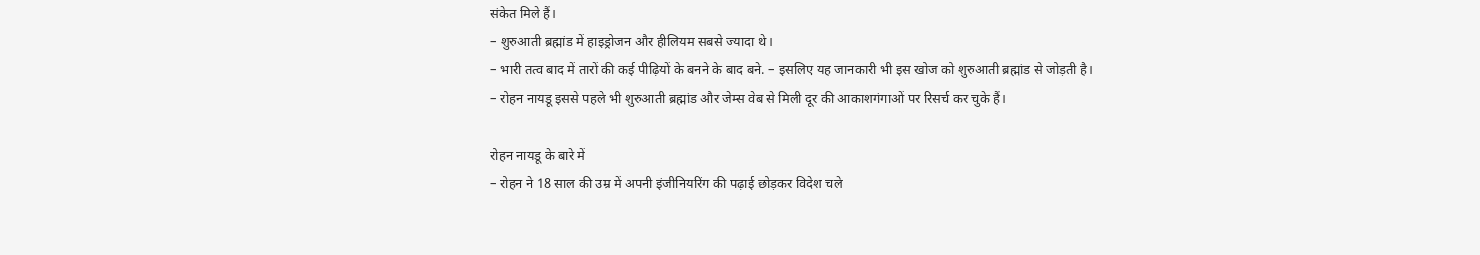संकेत मिले हैं।
– शुरुआती ब्रह्मांड में हाइड्रोजन और हीलियम सबसे ज्यादा थे।
– भारी तत्व बाद में तारों की कई पीढ़ियों के बनने के बाद बने. – इसलिए यह जानकारी भी इस खोज को शुरुआती ब्रह्मांड से जोड़ती है।
– रोहन नायडू इससे पहले भी शुरुआती ब्रह्मांड और जेम्स वेब से मिली दूर की आकाशगंगाओं पर रिसर्च कर चुके हैं।

रोहन नायडू के बारे में
– रोहन ने 18 साल की उम्र में अपनी इंजीनियरिंग की पढ़ाई छोड़कर विदेश चले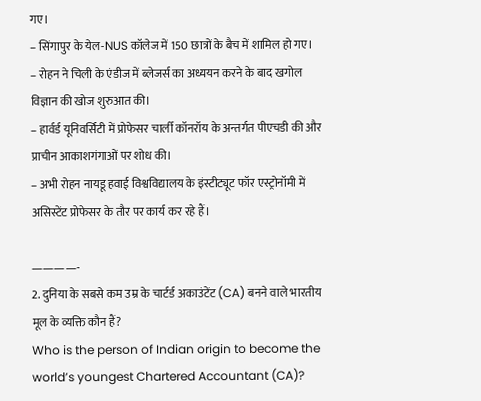गए।
– सिंगापुर के येल-NUS कॉलेज में 150 छात्रों के बैच में शामिल हो गए।
– रोहन ने चिली के एंडीज में ब्लेजर्स का अध्ययन करने के बाद खगोल विज्ञान की खोज शुरुआत की।
– हार्वर्ड यूनिवर्सिटी में प्रोफेसर चार्ली कॉनरॉय के अन्तर्गत पीएचडी की और प्राचीन आकाशगंगाओं पर शोध की।
– अभी रोहन नायडू हवाई विश्वविद्यालय के इंस्टीट्यूट फॉर एस्ट्रोनॉमी में असिस्टेंट प्रोफेसर के तौर पर कार्य कर रहे हैं।

————-
2. दुनिया के सबसे कम उम्र के चार्टर्ड अकाउंटेंट (CA) बनने वाले भारतीय मूल के व्यक्ति कौन हैं?
Who is the person of Indian origin to become the world’s youngest Chartered Accountant (CA)?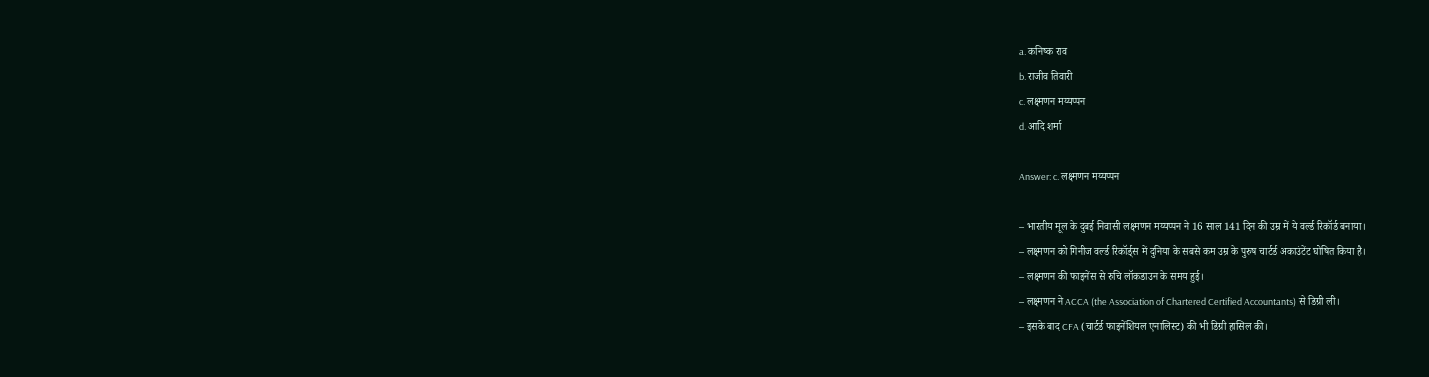a. कनिष्‍क राव
b. राजीव तिवारी
c. लक्ष्मणन मय्यप्पन
d. आदि शर्मा

Answer: c. लक्ष्मणन मय्यप्पन

– भारतीय मूल के दुबई निवासी लक्ष्मणन मय्यप्पन ने 16 साल 141 दिन की उम्र में ये वर्ल्‍ड रिकॉर्ड बनाया।
– लक्ष्मणन को गिनीज वर्ल्ड रिकॉर्ड्स में दुनिया के सबसे कम उम्र के पुरुष चार्टर्ड अकाउंटेंट घोषित किया है।
– लक्ष्मणन की फाइनेंस से रुचि लॉकडाउन के समय हुई।
– लक्ष्मणन ने ACCA (the Association of Chartered Certified Accountants) से डिग्री ली।
– इसके बाद CFA (चार्टर्ड फाइनेंशियल एनालिस्ट) की भी डिग्री हासिल की।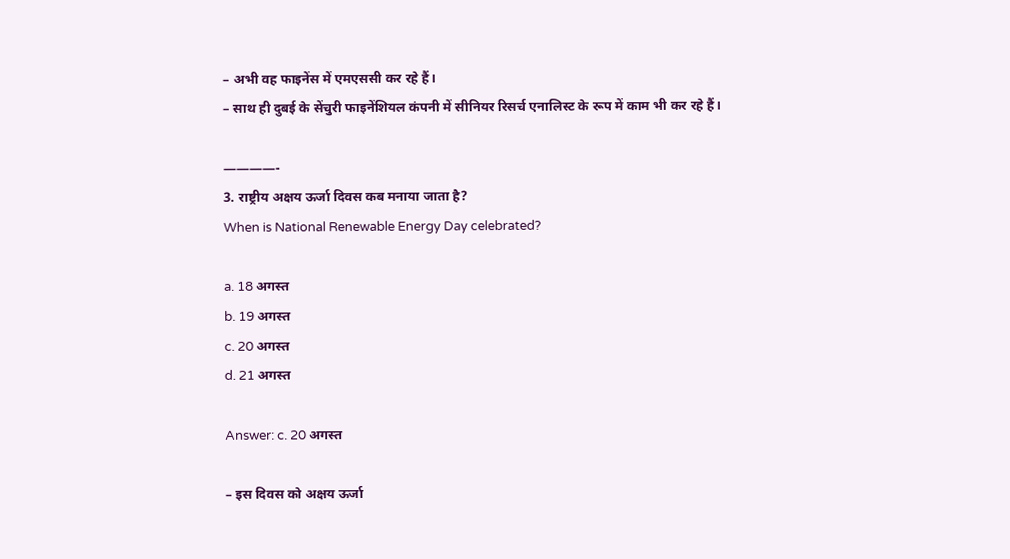– अभी वह फाइनेंस में एमएससी कर रहे हैं।
– साथ ही दुबई के सेंचुरी फाइनेंशियल कंपनी में सीनियर रिसर्च एनालिस्ट के रूप में काम भी कर रहे हैं।

————-
3. राष्ट्रीय अक्षय ऊर्जा दिवस कब मनाया जाता है?
When is National Renewable Energy Day celebrated?

a. 18 अगस्त
b. 19 अगस्त
c. 20 अगस्त
d. 21 अगस्त

Answer: c. 20 अगस्त

– इस दिवस को अक्षय ऊर्जा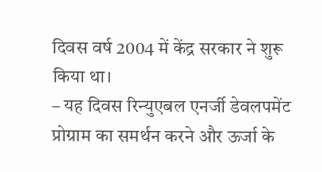दिवस वर्ष 2004 में केंद्र सरकार ने शुरू किया था।
– यह दिवस रिन्‍युएबल एनर्जी डेवलपमेंट प्रोग्राम का समर्थन करने और ऊर्जा के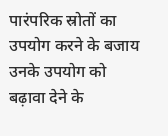पारंपरिक स्रोतों का उपयोग करने के बजाय उनके उपयोग को बढ़ावा देने के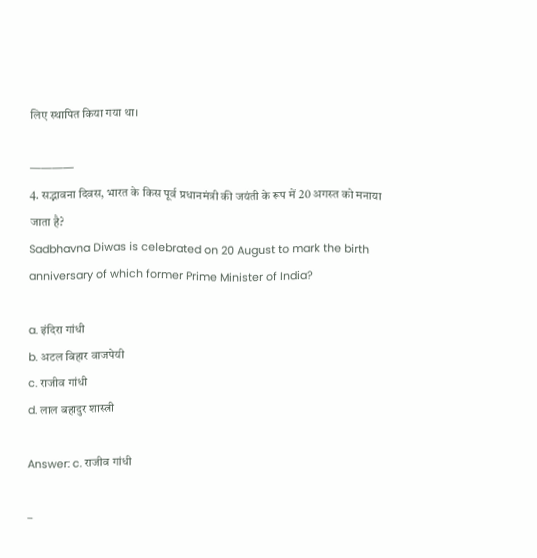लिए स्थापित किया गया था।

————
4. सद्भावना दिवस, भारत के किस पूर्व प्रधानमंत्री की जयंती के रूप में 20 अगस्‍त को मनाया जाता है?
Sadbhavna Diwas is celebrated on 20 August to mark the birth anniversary of which former Prime Minister of India?

a. इंदिरा गांधी
b. अटल बिहार वाजपेयी
c. राजीव गांधी
d. लाल बहादुर शास्त्री

Answer: c. राजीव गांधी

–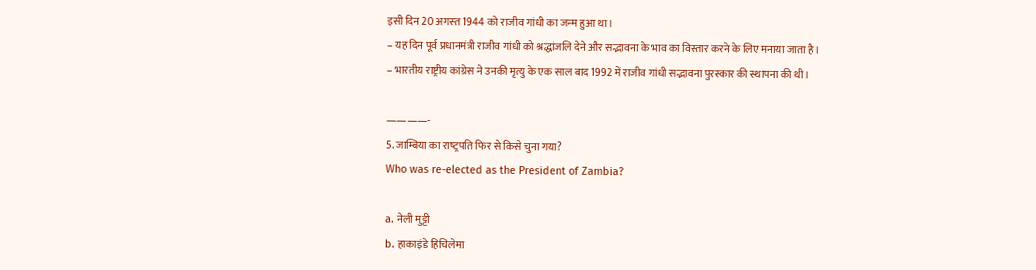इसी दिन 20 अगस्‍त 1944 को राजीव गांधी का जन्‍म हुआ था।
– यह दिन पूर्व प्रधानमंत्री राजीव गांधी को श्रद्धांजलि देने और सद्भावना के भाव का विस्तार करने के लिए मनाया जाता है।
– भारतीय राष्ट्रीय कांग्रेस ने उनकी मृत्यु के एक साल बाद 1992 में राजीव गांधी सद्भावना पुरस्कार की स्थापना की थी।

————-
5. जाम्बिया का राष्‍ट्रपति फिर से किसे चुना गया?
Who was re-elected as the President of Zambia?

a. नेली मुट्टी
b. हाकाइंडे हिचिलेमा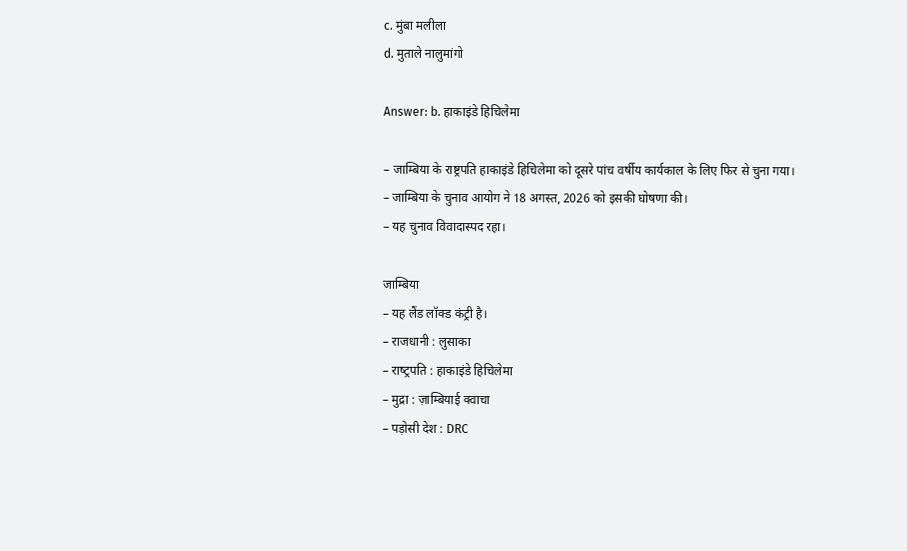c. मुंबा मलीला
d. मुताले नालुमांगो

Answer: b. हाकाइंडे हिचिलेमा

– जाम्बिया के राष्ट्रपति हाकाइंडे हिचिलेमा को दूसरे पांच वर्षीय कार्यकाल के लिए फिर से चुना गया।
– जाम्बिया के चुनाव आयोग ने 18 अगस्त, 2026 को इसकी घोषणा की।
– यह चुनाव विवादास्‍पद रहा।

जाम्बिया
– यह लैंड लॉक्‍ड कंट्री है।
– राजधानी : लुसाका
– राष्‍ट्रपति : हाकाइंडे हिचिलेमा
– मुद्रा : ज़ाम्बियाई क्वाचा
– पड़ोसी देश : DRC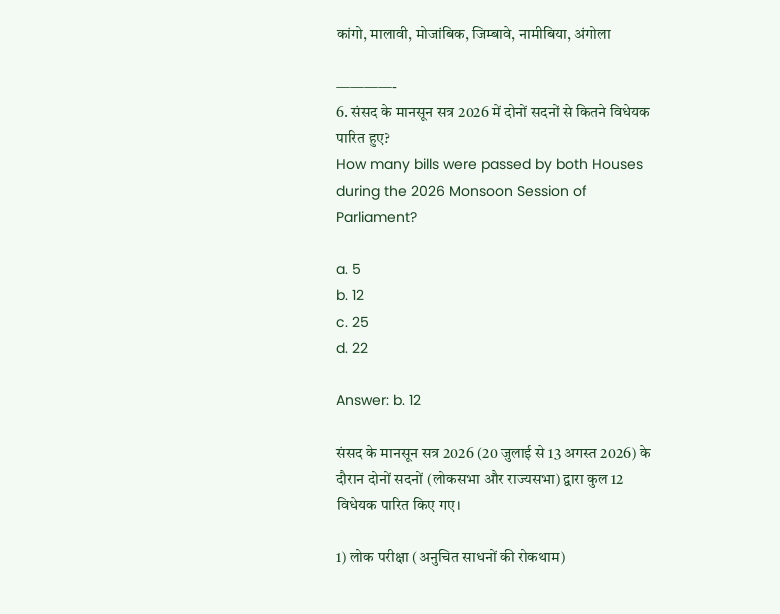कांगो, मालावी, मोजांबिक, जिम्‍बावे, नामीबिया, अंगोला

————-
6. संसद के मानसून सत्र 2026 में दोनों सदनों से कितने विधेयक पारित हुए?
How many bills were passed by both Houses during the 2026 Monsoon Session of Parliament?

a. 5
b. 12
c. 25
d. 22

Answer: b. 12

संसद के मानसून सत्र 2026 (20 जुलाई से 13 अगस्त 2026) के दौरान दोनों सदनों (लोकसभा और राज्यसभा) द्वारा कुल 12 विधेयक पारित किए गए।

1) लोक परीक्षा (अनुचित साधनों की रोकथाम)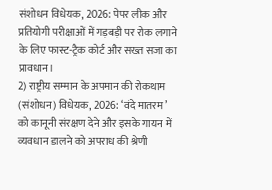संशोधन विधेयक, 2026: पेपर लीक और प्रतियोगी परीक्षाओं में गड़बड़ी पर रोक लगाने के लिए फास्ट-ट्रैक कोर्ट और सख्त सजा का प्रावधान।
2) राष्ट्रीय सम्मान के अपमान की रोकथाम (संशोधन) विधेयक, 2026: ‘वंदे मातरम’ को कानूनी संरक्षण देने और इसके गायन में व्यवधान डालने को अपराध की श्रेणी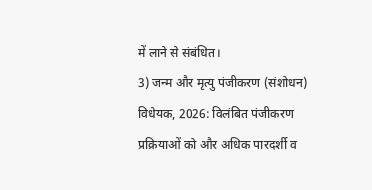में लाने से संबंधित।
3) जन्म और मृत्यु पंजीकरण (संशोधन) विधेयक, 2026: विलंबित पंजीकरण प्रक्रियाओं को और अधिक पारदर्शी व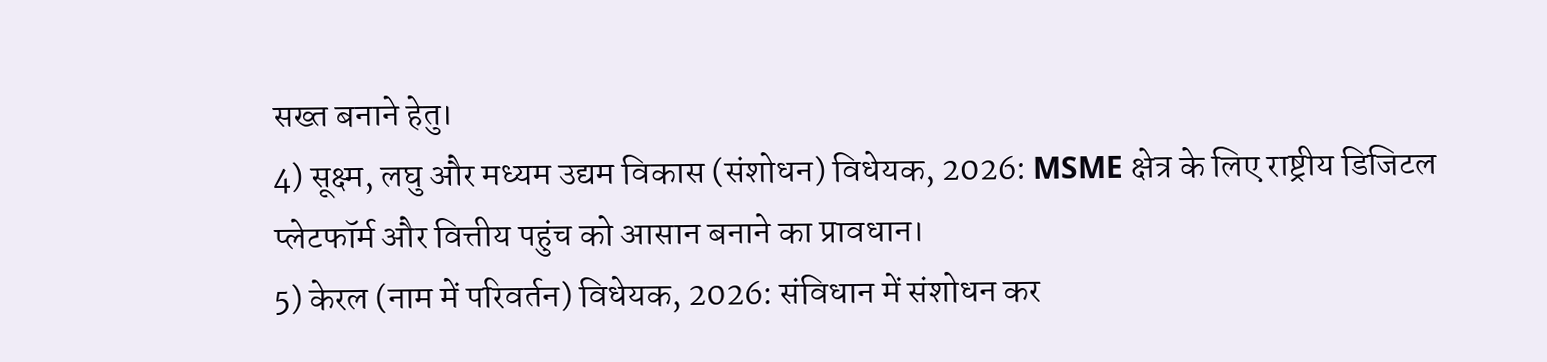सख्त बनाने हेतु।
4) सूक्ष्म, लघु और मध्यम उद्यम विकास (संशोधन) विधेयक, 2026: MSME क्षेत्र के लिए राष्ट्रीय डिजिटल प्लेटफॉर्म और वित्तीय पहुंच को आसान बनाने का प्रावधान।
5) केरल (नाम में परिवर्तन) विधेयक, 2026: संविधान में संशोधन कर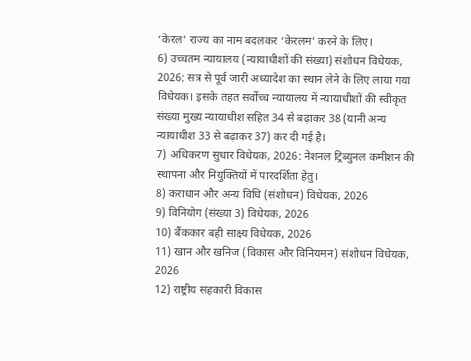‘केरल’ राज्य का नाम बदलकर ‘केरलम’ करने के लिए।
6) उच्चतम न्यायालय (न्यायाधीशों की संख्या) संशोधन विधेयक, 2026: सत्र से पूर्व जारी अध्यादेश का स्थान लेने के लिए लाया गया विधेयक। इसके तहत सर्वोच्च न्यायालय में न्यायाधीशों की स्वीकृत संख्या मुख्य न्यायाधीश सहित 34 से बढ़ाकर 38 (यानी अन्य न्यायाधीश 33 से बढ़ाकर 37) कर दी गई है।
7) अधिकरण सुधार विधेयक, 2026: नेशनल ट्रिब्‍युनल कमीशन की स्थापना और नियुक्तियों में पारदर्शिता हेतु।
8) कराधान और अन्य विधि (संशोधन) विधेयक, 2026
9) विनियोग (संख्या 3) विधेयक, 2026
10) बैंककार बही साक्ष्य विधेयक, 2026
11) खान और खनिज (विकास और विनियमन) संशोधन विधेयक, 2026
12) राष्ट्रीय सहकारी विकास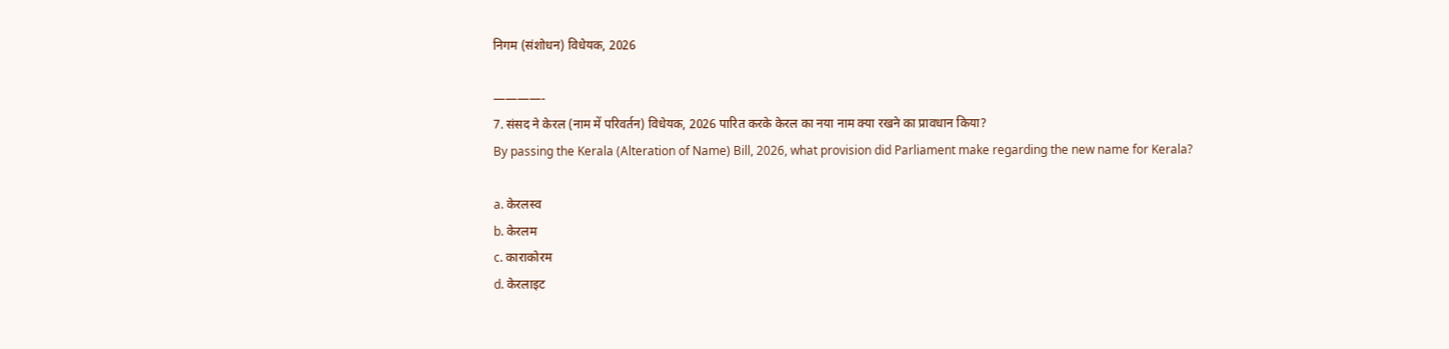निगम (संशोधन) विधेयक, 2026

————-
7. संसद ने केरल (नाम में परिवर्तन) विधेयक, 2026 पारित करके केरल का नया नाम क्‍या रखने का प्रावधान किया?
By passing the Kerala (Alteration of Name) Bill, 2026, what provision did Parliament make regarding the new name for Kerala?

a. केरलस्‍व
b. केरलम
c. काराकोरम
d. केरलाइट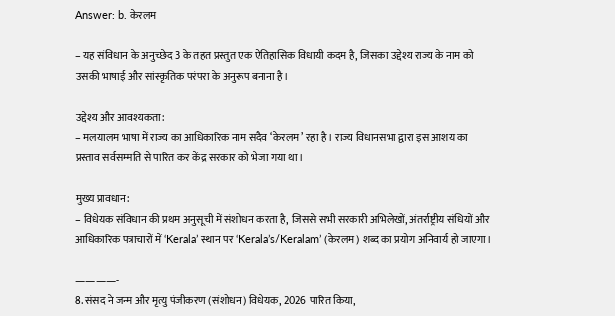Answer: b. केरलम

– यह संविधान के अनुच्छेद 3 के तहत प्रस्तुत एक ऐतिहासिक विधायी कदम है, जिसका उद्देश्य राज्य के नाम को उसकी भाषाई और सांस्कृतिक परंपरा के अनुरूप बनाना है।

उद्देश्य और आवश्यकता:
– मलयालम भाषा में राज्य का आधिकारिक नाम सदैव ‘केरलम’ रहा है। राज्य विधानसभा द्वारा इस आशय का प्रस्ताव सर्वसम्मति से पारित कर केंद्र सरकार को भेजा गया था।

मुख्य प्रावधान:
– विधेयक संविधान की प्रथम अनुसूची में संशोधन करता है, जिससे सभी सरकारी अभिलेखों, अंतर्राष्ट्रीय संधियों और आधिकारिक पत्राचारों में ‘Kerala’ स्थान पर ‘Kerala’s/Keralam’ (केरलम) शब्द का प्रयोग अनिवार्य हो जाएगा।

————-
8. संसद ने जन्म और मृत्यु पंजीकरण (संशोधन) विधेयक, 2026 पारित किया,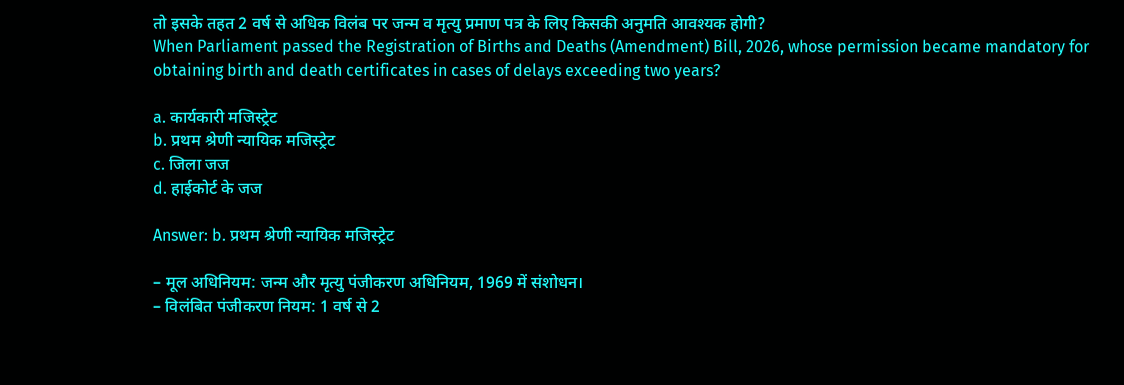तो इसके तहत 2 वर्ष से अधिक विलंब पर जन्‍म व मृत्‍यु प्रमाण पत्र के लिए किसकी अनुमति आवश्‍यक होगी?
When Parliament passed the Registration of Births and Deaths (Amendment) Bill, 2026, whose permission became mandatory for obtaining birth and death certificates in cases of delays exceeding two years?

a. कार्यकारी मजिस्ट्रेट
b. प्रथम श्रेणी न्यायिक मजिस्ट्रेट
c. जिला जज
d. हाईकोर्ट के जज

Answer: b. प्रथम श्रेणी न्यायिक मजिस्ट्रेट

– मूल अधिनियम: जन्म और मृत्यु पंजीकरण अधिनियम, 1969 में संशोधन।
– विलंबित पंजीकरण नियम: 1 वर्ष से 2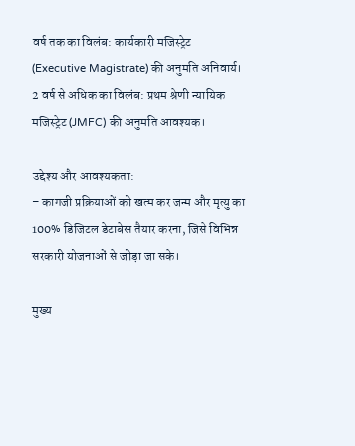वर्ष तक का विलंब: कार्यकारी मजिस्ट्रेट (Executive Magistrate) की अनुमति अनिवार्य। 2 वर्ष से अधिक का विलंब: प्रथम श्रेणी न्यायिक मजिस्ट्रेट (JMFC) की अनुमति आवश्यक।

उद्देश्य और आवश्यकता:
– कागजी प्रक्रियाओं को खत्म कर जन्म और मृत्यु का 100% डिजिटल डेटाबेस तैयार करना, जिसे विभिन्न सरकारी योजनाओं से जोड़ा जा सके।

मुख्य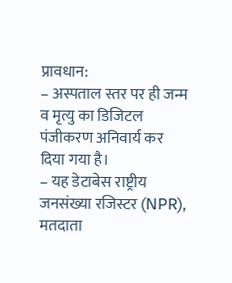प्रावधान:
– अस्पताल स्तर पर ही जन्म व मृत्यु का डिजिटल पंजीकरण अनिवार्य कर दिया गया है।
– यह डेटाबेस राष्ट्रीय जनसंख्या रजिस्टर (NPR), मतदाता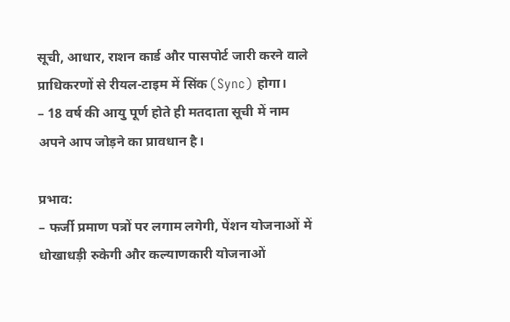सूची, आधार, राशन कार्ड और पासपोर्ट जारी करने वाले प्राधिकरणों से रीयल-टाइम में सिंक (Sync) होगा।
– 18 वर्ष की आयु पूर्ण होते ही मतदाता सूची में नाम अपने आप जोड़ने का प्रावधान है।

प्रभाव:
– फर्जी प्रमाण पत्रों पर लगाम लगेगी, पेंशन योजनाओं में धोखाधड़ी रुकेगी और कल्याणकारी योजनाओं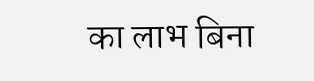का लाभ बिना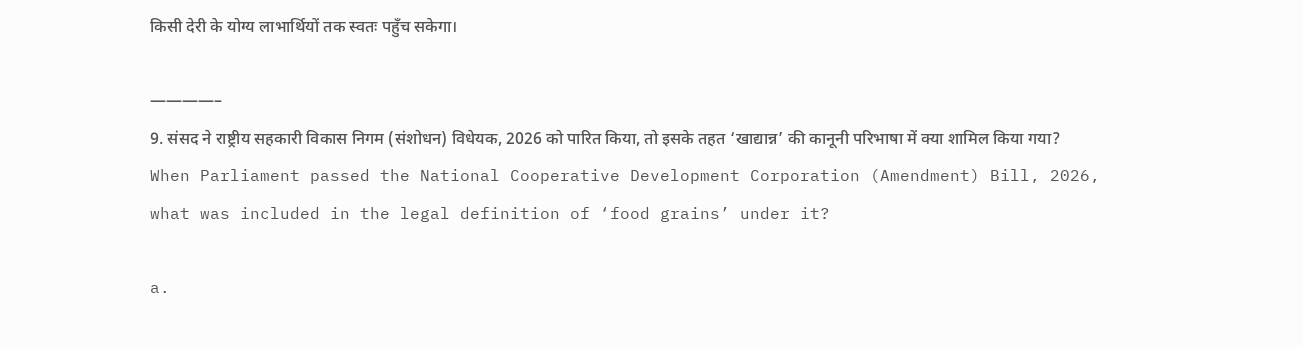किसी देरी के योग्य लाभार्थियों तक स्वतः पहुँच सकेगा।

————–
9. संसद ने राष्ट्रीय सहकारी विकास निगम (संशोधन) विधेयक, 2026 को पारित किया, तो इसके तहत ‘खाद्यान्न’ की कानूनी परिभाषा में क्‍या शामिल किया गया?
When Parliament passed the National Cooperative Development Corporation (Amendment) Bill, 2026, what was included in the legal definition of ‘food grains’ under it?

a.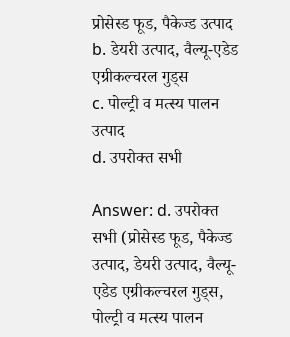प्रोसेस्ड फूड, पैकेज्ड उत्पाद
b. डेयरी उत्पाद, वैल्यू-एडेड एग्रीकल्चरल गुड्स
c. पोल्ट्री व मत्स्य पालन उत्‍पाद
d. उपरोक्‍त सभी

Answer: d. उपरोक्‍त सभी (प्रोसेस्ड फूड, पैकेज्ड उत्पाद, डेयरी उत्पाद, वैल्यू-एडेड एग्रीकल्चरल गुड्स, पोल्ट्री व मत्स्य पालन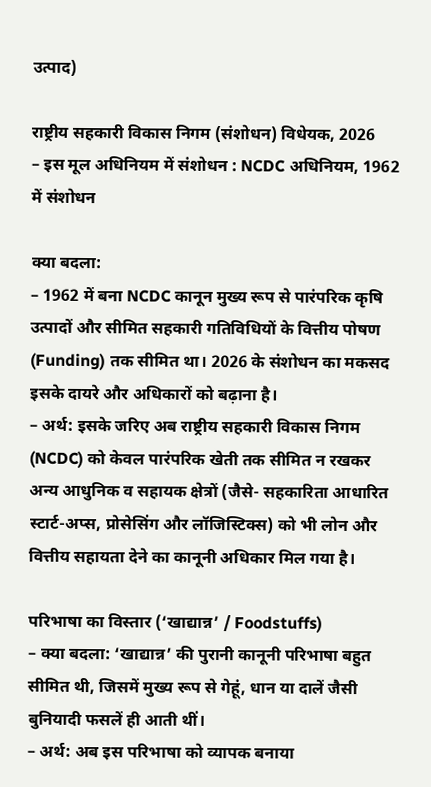उत्‍पाद)

राष्ट्रीय सहकारी विकास निगम (संशोधन) विधेयक, 2026
– इस मूल अधिनियम में संशोधन : NCDC अधिनियम, 1962 में संशोधन

क्या बदला:
– 1962 में बना NCDC कानून मुख्य रूप से पारंपरिक कृषि उत्पादों और सीमित सहकारी गतिविधियों के वित्तीय पोषण (Funding) तक सीमित था। 2026 के संशोधन का मकसद इसके दायरे और अधिकारों को बढ़ाना है।
– अर्थ: इसके जरिए अब राष्ट्रीय सहकारी विकास निगम (NCDC) को केवल पारंपरिक खेती तक सीमित न रखकर अन्य आधुनिक व सहायक क्षेत्रों (जैसे- सहकारिता आधारित स्टार्ट-अप्स, प्रोसेसिंग और लॉजिस्टिक्स) को भी लोन और वित्तीय सहायता देने का कानूनी अधिकार मिल गया है।

परिभाषा का विस्तार (‘खाद्यान्न’ / Foodstuffs)
– क्या बदला: ‘खाद्यान्न’ की पुरानी कानूनी परिभाषा बहुत सीमित थी, जिसमें मुख्य रूप से गेहूं, धान या दालें जैसी बुनियादी फसलें ही आती थीं।
– अर्थ: अब इस परिभाषा को व्यापक बनाया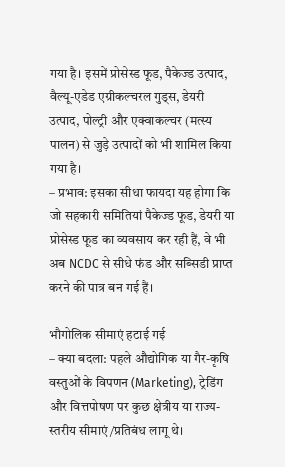गया है। इसमें प्रोसेस्ड फूड, पैकेज्ड उत्पाद, वैल्यू-एडेड एग्रीकल्चरल गुड्स, डेयरी उत्पाद, पोल्ट्री और एक्वाकल्चर (मत्स्य पालन) से जुड़े उत्पादों को भी शामिल किया गया है।
– प्रभाव: इसका सीधा फायदा यह होगा कि जो सहकारी समितियां पैकेज्ड फूड, डेयरी या प्रोसेस्ड फूड का व्यवसाय कर रही हैं, वे भी अब NCDC से सीधे फंड और सब्सिडी प्राप्त करने की पात्र बन गई हैं।

भौगोलिक सीमाएं हटाई गई
– क्या बदला: पहले औद्योगिक या गैर-कृषि वस्तुओं के विपणन (Marketing), ट्रेडिंग और वित्तपोषण पर कुछ क्षेत्रीय या राज्य-स्तरीय सीमाएं/प्रतिबंध लागू थे।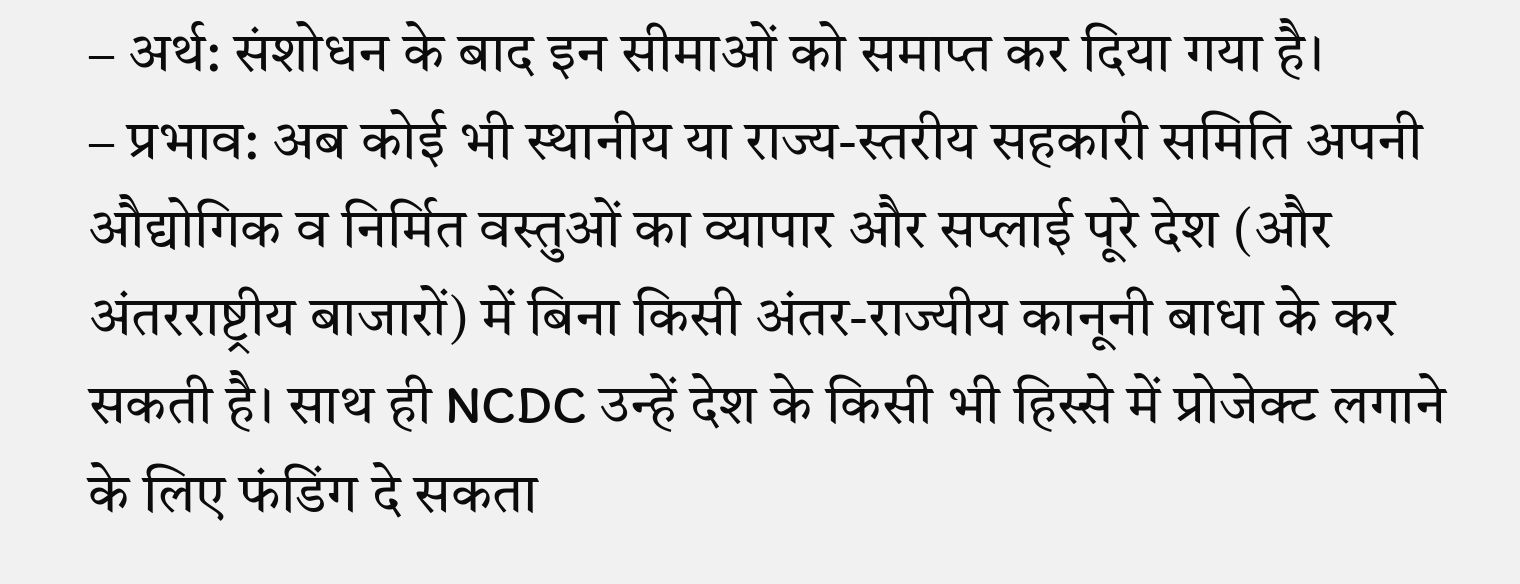– अर्थ: संशोधन के बाद इन सीमाओं को समाप्त कर दिया गया है।
– प्रभाव: अब कोई भी स्थानीय या राज्य-स्तरीय सहकारी समिति अपनी औद्योगिक व निर्मित वस्तुओं का व्यापार और सप्लाई पूरे देश (और अंतरराष्ट्रीय बाजारों) में बिना किसी अंतर-राज्यीय कानूनी बाधा के कर सकती है। साथ ही NCDC उन्हें देश के किसी भी हिस्से में प्रोजेक्ट लगाने के लिए फंडिंग दे सकता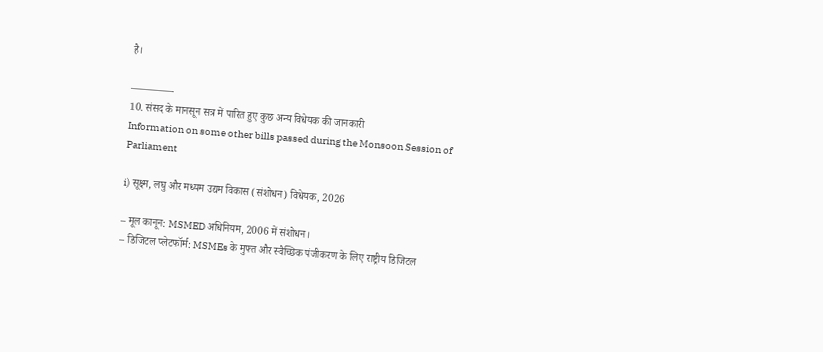है।

————-
10. संसद के मानसून सत्र में पारित हुए कुछ अन्‍य विधेयक की जानकारी
Information on some other bills passed during the Monsoon Session of Parliament

i) सूक्ष्म, लघु और मध्यम उद्यम विकास (संशोधन) विधेयक, 2026

– मूल कानून: MSMED अधिनियम, 2006 में संशोधन।
– डिजिटल प्लेटफॉर्म: MSMEs के मुफ्त और स्वैच्छिक पंजीकरण के लिए राष्ट्रीय डिजिटल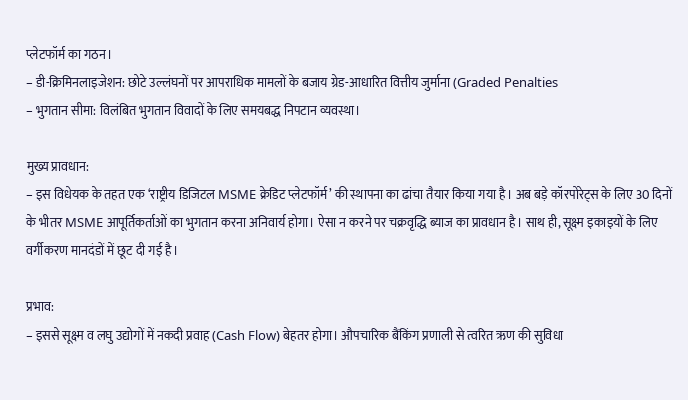प्लेटफॉर्म का गठन।
– डी-क्रिमिनलाइजेशन: छोटे उल्लंघनों पर आपराधिक मामलों के बजाय ग्रेड-आधारित वित्तीय जुर्माना (Graded Penalties
– भुगतान सीमा: विलंबित भुगतान विवादों के लिए समयबद्ध निपटान व्यवस्था।

मुख्य प्रावधान:
– इस विधेयक के तहत एक ‘राष्ट्रीय डिजिटल MSME क्रेडिट प्लेटफॉर्म’ की स्थापना का ढांचा तैयार किया गया है। अब बड़े कॉरपोरेट्स के लिए 30 दिनों के भीतर MSME आपूर्तिकर्ताओं का भुगतान करना अनिवार्य होगा। ऐसा न करने पर चक्रवृद्धि ब्याज का प्रावधान है। साथ ही, सूक्ष्म इकाइयों के लिए वर्गीकरण मानदंडों में छूट दी गई है।

प्रभाव:
– इससे सूक्ष्म व लघु उद्योगों में नकदी प्रवाह (Cash Flow) बेहतर होगा। औपचारिक बैंकिंग प्रणाली से त्वरित ऋण की सुविधा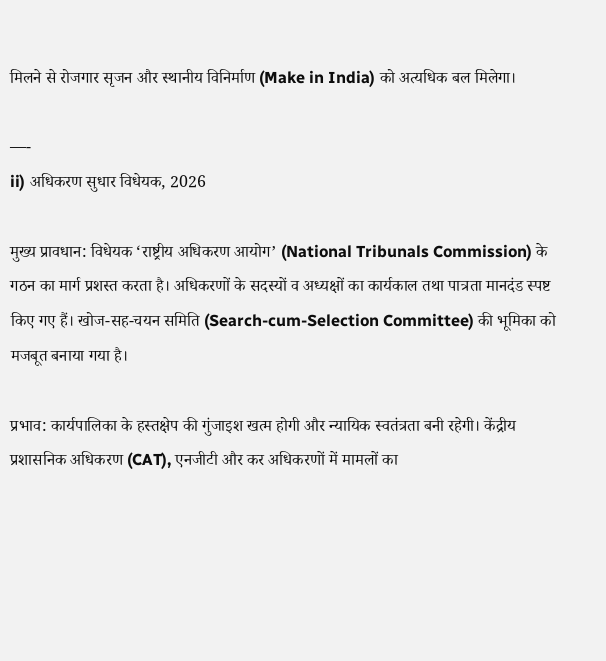मिलने से रोजगार सृजन और स्थानीय विनिर्माण (Make in India) को अत्यधिक बल मिलेगा।

—-
ii) अधिकरण सुधार विधेयक, 2026

मुख्य प्रावधान: विधेयक ‘राष्ट्रीय अधिकरण आयोग’ (National Tribunals Commission) के गठन का मार्ग प्रशस्त करता है। अधिकरणों के सदस्यों व अध्यक्षों का कार्यकाल तथा पात्रता मानदंड स्पष्ट किए गए हैं। खोज-सह-चयन समिति (Search-cum-Selection Committee) की भूमिका को मजबूत बनाया गया है।

प्रभाव: कार्यपालिका के हस्तक्षेप की गुंजाइश खत्म होगी और न्यायिक स्वतंत्रता बनी रहेगी। केंद्रीय प्रशासनिक अधिकरण (CAT), एनजीटी और कर अधिकरणों में मामलों का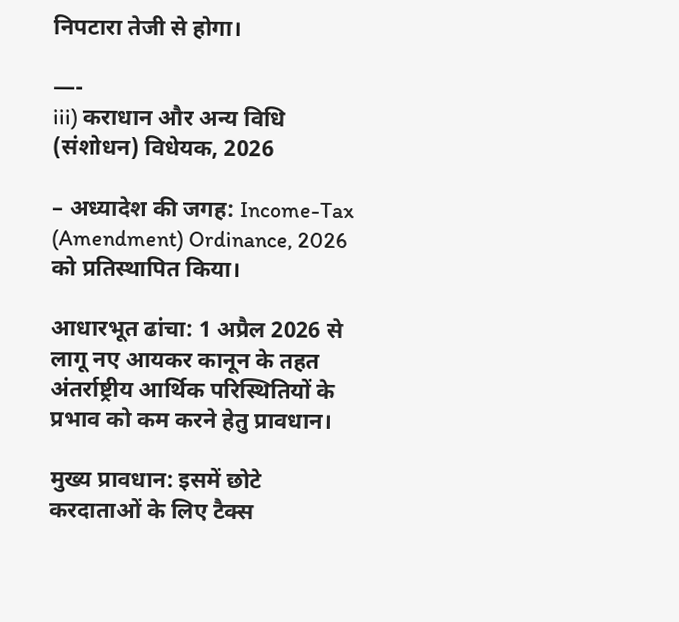निपटारा तेजी से होगा।

—-
iii) कराधान और अन्य विधि (संशोधन) विधेयक, 2026

– अध्यादेश की जगह: Income-Tax (Amendment) Ordinance, 2026 को प्रतिस्थापित किया।

आधारभूत ढांचा: 1 अप्रैल 2026 से लागू नए आयकर कानून के तहत अंतर्राष्ट्रीय आर्थिक परिस्थितियों के प्रभाव को कम करने हेतु प्रावधान।

मुख्य प्रावधान: इसमें छोटे करदाताओं के लिए टैक्स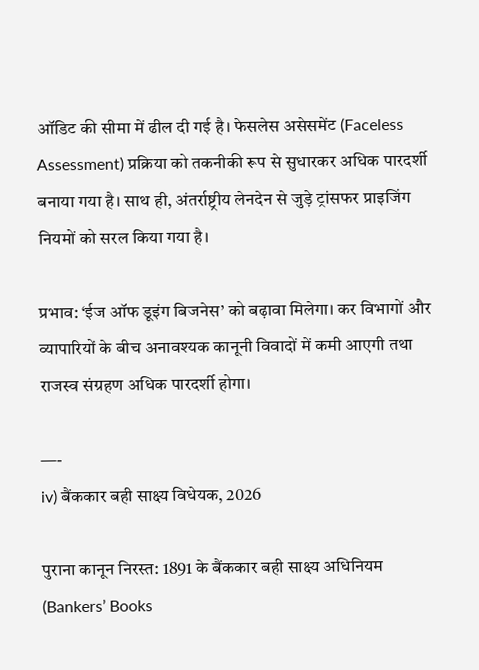ऑडिट की सीमा में ढील दी गई है। फेसलेस असेसमेंट (Faceless Assessment) प्रक्रिया को तकनीकी रूप से सुधारकर अधिक पारदर्शी बनाया गया है। साथ ही, अंतर्राष्ट्रीय लेनदेन से जुड़े ट्रांसफर प्राइजिंग नियमों को सरल किया गया है।

प्रभाव: ‘ईज ऑफ डूइंग बिजनेस’ को बढ़ावा मिलेगा। कर विभागों और व्यापारियों के बीच अनावश्यक कानूनी विवादों में कमी आएगी तथा राजस्व संग्रहण अधिक पारदर्शी होगा।

—-
iv) बैंककार बही साक्ष्य विधेयक, 2026

पुराना कानून निरस्त: 1891 के बैंककार बही साक्ष्य अधिनियम (Bankers’ Books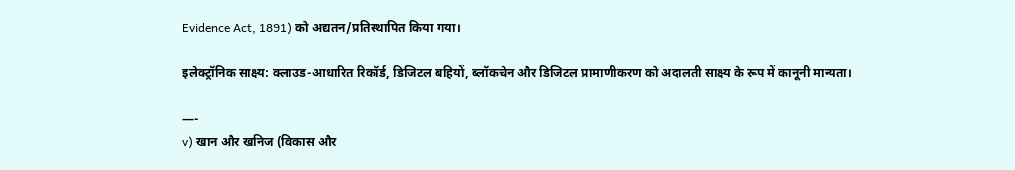Evidence Act, 1891) को अद्यतन/प्रतिस्थापित किया गया।

इलेक्ट्रॉनिक साक्ष्य: क्लाउड-आधारित रिकॉर्ड, डिजिटल बहियों, ब्लॉकचेन और डिजिटल प्रामाणीकरण को अदालती साक्ष्य के रूप में कानूनी मान्यता।

—-
v) खान और खनिज (विकास और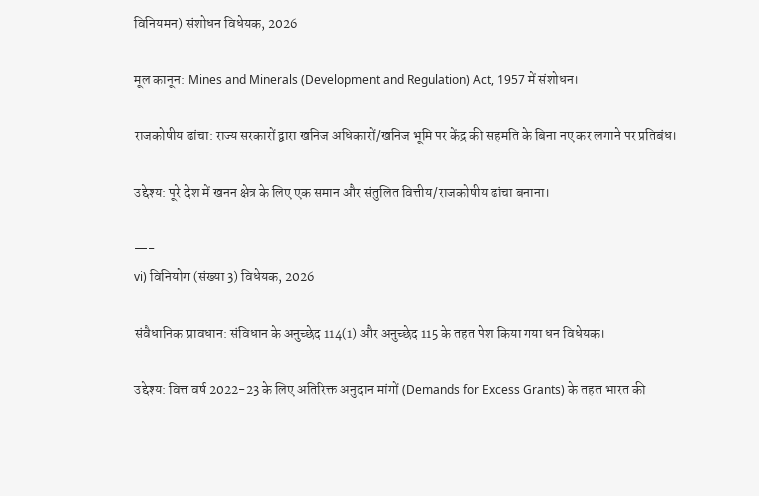विनियमन) संशोधन विधेयक, 2026

मूल कानून: Mines and Minerals (Development and Regulation) Act, 1957 में संशोधन।

राजकोषीय ढांचा: राज्य सरकारों द्वारा खनिज अधिकारों/खनिज भूमि पर केंद्र की सहमति के बिना नए कर लगाने पर प्रतिबंध।

उद्देश्य: पूरे देश में खनन क्षेत्र के लिए एक समान और संतुलित वित्तीय/राजकोषीय ढांचा बनाना।

—-
vi) विनियोग (संख्या 3) विधेयक, 2026

संवैधानिक प्रावधान: संविधान के अनुच्छेद 114(1) और अनुच्छेद 115 के तहत पेश किया गया धन विधेयक।

उद्देश्य: वित्त वर्ष 2022-23 के लिए अतिरिक्त अनुदान मांगों (Demands for Excess Grants) के तहत भारत की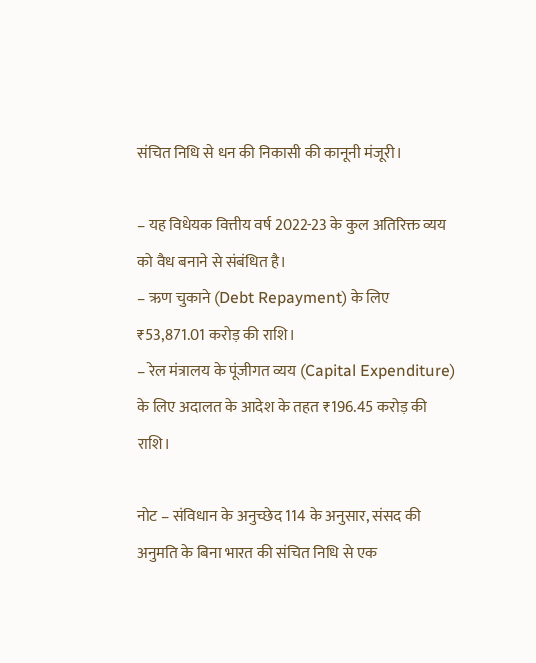संचित निधि से धन की निकासी की कानूनी मंजूरी।

– यह विधेयक वित्तीय वर्ष 2022-23 के कुल अतिरिक्त व्यय को वैध बनाने से संबंधित है।
– ऋण चुकाने (Debt Repayment) के लिए ₹53,871.01 करोड़ की राशि।
– रेल मंत्रालय के पूंजीगत व्यय (Capital Expenditure) के लिए अदालत के आदेश के तहत ₹196.45 करोड़ की राशि।

नोट – संविधान के अनुच्छेद 114 के अनुसार, संसद की अनुमति के बिना भारत की संचित निधि से एक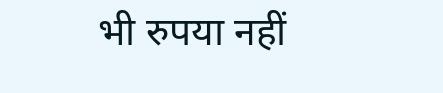भी रुपया नहीं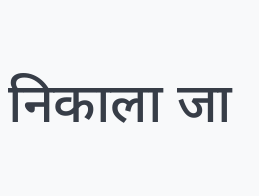निकाला जा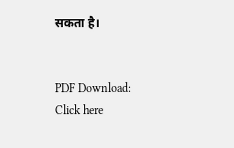सकता है।


PDF Download: Click here